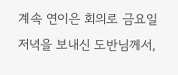계속 연이은 회의로 금요일 저녁을 보내신 도반님께서,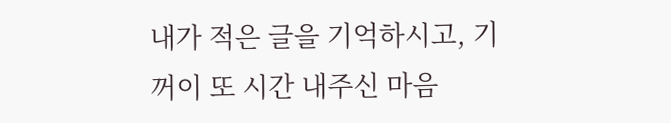내가 적은 글을 기억하시고, 기꺼이 또 시간 내주신 마음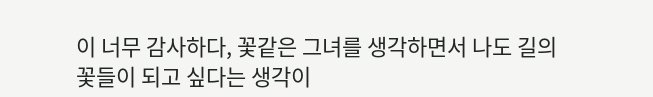이 너무 감사하다, 꽃같은 그녀를 생각하면서 나도 길의 꽃들이 되고 싶다는 생각이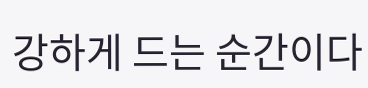강하게 드는 순간이다